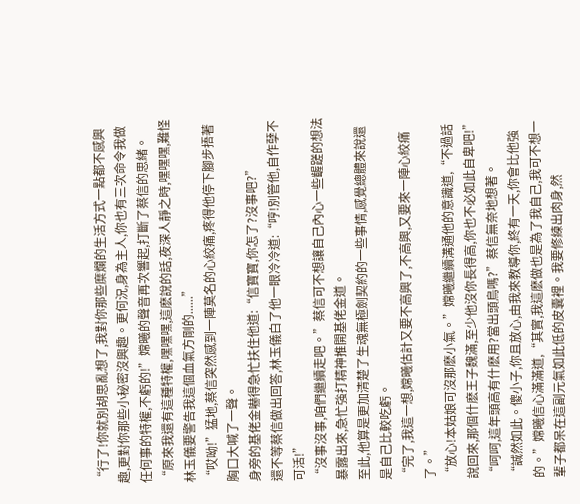“行了!你就別胡思亂想了,我對你那些糜爛的生活方式一點都不感興趣,更對你那些小秘密沒興趣。更何況,身為主人,你也有三次命令我做任何事的特權,不虧的!”嫦曦的聲音再次響起,打斷了蔡信的思緒。
“原來我還有這種特權,嘿嘿嘿,這麽說的話,夜深人靜之時,嘿嘿嘿,難怪林玉儀要警告我這個血氣方剛的......”
“哎呦!”猛地,蔡信突然感到一陣莫名的心絞痛,疼得他停下腳步捂著胸口大喊了一聲。
身旁的基佬金嚇得急忙扶住他道:“信寶寶,你怎了?沒事吧?”
還不等蔡信做出回答,林玉儀白了他一眼冷冷道:“哼!別管他,自作孽不可活!”
“沒事沒事,咱們繼續走吧。”蔡信可不想讓自己內心一些齷蹉的想法暴露出來,急忙強打精神推開基佬金道。
至此,他算是更加清楚了生魂無極劍契約的一些事情,感覺總體來說還是自己比較吃虧。
“完了,我這一想,嫦曦估計又要不高興了,不高興,又要來一陣心絞痛了。”
“放心!本姑娘可沒那麽小氣。”嫦曦繼續溝通他的意識道,“不過話說回來,那個什麽王子魏滿,至少他沒你長得高,你也不必如此自卑吧!”
“呵呵,這年頭高有什麽用?當出頭鳥嗎?”蔡信無奈地想著。
“誠然如此。傻小子,你且放心,由我來教導你,終有一天,你會比他強的。”嫦曦信心滿滿道,“其實,我這麽做也是為了我自己,我可不想一輩子都呆在這副元氣如此低的皮囊裡。我要修練出肉身,然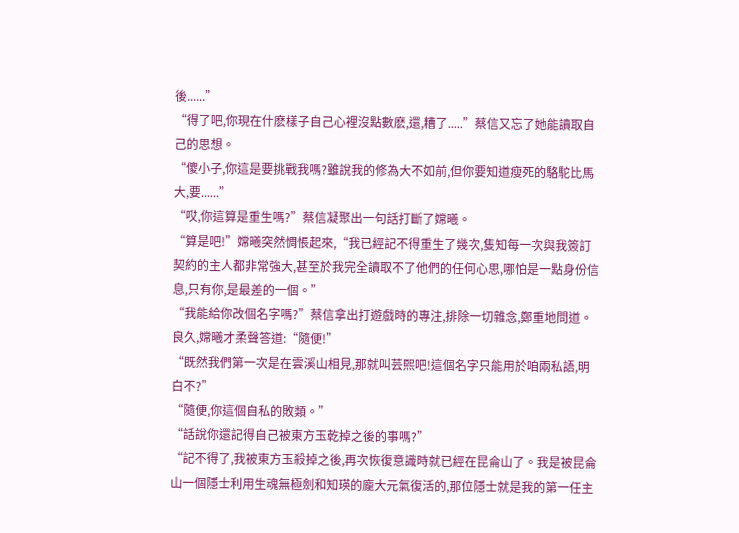後......”
“得了吧,你現在什麽樣子自己心裡沒點數麽,還,糟了.....”蔡信又忘了她能讀取自己的思想。
“傻小子,你這是要挑戰我嗎?雖說我的修為大不如前,但你要知道瘦死的駱駝比馬大,要......”
“哎,你這算是重生嗎?”蔡信凝聚出一句話打斷了嫦曦。
“算是吧!”嫦曦突然惆悵起來,“我已經記不得重生了幾次,隻知每一次與我簽訂契約的主人都非常強大,甚至於我完全讀取不了他們的任何心思,哪怕是一點身份信息,只有你,是最差的一個。”
“我能給你改個名字嗎?”蔡信拿出打遊戲時的專注,排除一切雜念,鄭重地問道。
良久,嫦曦才柔聲答道:“隨便!”
“既然我們第一次是在雲溪山相見,那就叫芸熙吧!這個名字只能用於咱兩私語,明白不?”
“隨便,你這個自私的敗類。”
“話說你還記得自己被東方玉乾掉之後的事嗎?”
“記不得了,我被東方玉殺掉之後,再次恢復意識時就已經在昆侖山了。我是被昆侖山一個隱士利用生魂無極劍和知瑛的龐大元氣復活的,那位隱士就是我的第一任主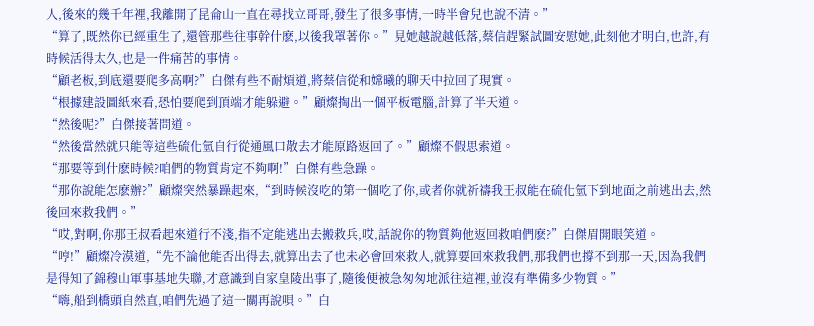人,後來的幾千年裡,我離開了昆侖山一直在尋找立哥哥,發生了很多事情,一時半會兒也說不清。”
“算了,既然你已經重生了,還管那些往事幹什麽,以後我罩著你。”見她越說越低落,蔡信趕緊試圖安慰她,此刻他才明白,也許,有時候活得太久,也是一件痛苦的事情。
“顧老板,到底還要爬多高啊?”白傑有些不耐煩道,將蔡信從和嫦曦的聊天中拉回了現實。
“根據建設圖紙來看,恐怕要爬到頂端才能躲避。”顧燦掏出一個平板電腦,計算了半天道。
“然後呢?”白傑接著問道。
“然後當然就只能等這些硫化氫自行從通風口散去才能原路返回了。”顧燦不假思索道。
“那要等到什麽時候?咱們的物質肯定不夠啊!”白傑有些急躁。
“那你說能怎麽辦?”顧燦突然暴躁起來,“到時候沒吃的第一個吃了你,或者你就祈禱我王叔能在硫化氫下到地面之前逃出去,然後回來救我們。”
“哎,對啊,你那王叔看起來道行不淺,指不定能逃出去搬救兵,哎,話說你的物質夠他返回救咱們麽?”白傑眉開眼笑道。
“哼!”顧燦冷漠道,“先不論他能否出得去,就算出去了也未必會回來救人,就算要回來救我們,那我們也撐不到那一天,因為我們是得知了錦穆山軍事基地失聯,才意識到自家皇陵出事了,隨後便被急匆匆地派往這裡,並沒有準備多少物質。”
“嗨,船到橋頭自然直,咱們先過了這一關再說唄。”白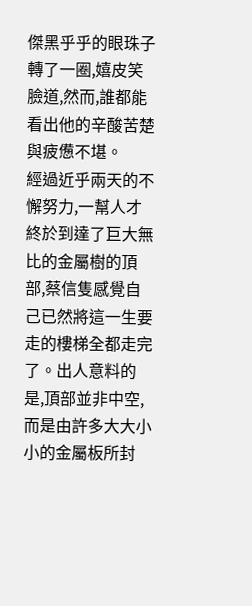傑黑乎乎的眼珠子轉了一圈,嬉皮笑臉道,然而,誰都能看出他的辛酸苦楚與疲憊不堪。
經過近乎兩天的不懈努力,一幫人才終於到達了巨大無比的金屬樹的頂部,蔡信隻感覺自己已然將這一生要走的樓梯全都走完了。出人意料的是,頂部並非中空,而是由許多大大小小的金屬板所封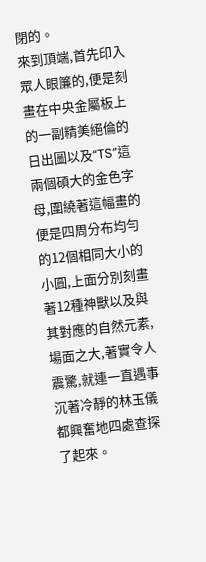閉的。
來到頂端,首先印入眾人眼簾的,便是刻畫在中央金屬板上的一副精美絕倫的日出圖以及“TS”這兩個碩大的金色字母,圍繞著這幅畫的便是四周分布均勻的12個相同大小的小圓,上面分別刻畫著12種神獸以及與其對應的自然元素,場面之大,著實令人震驚,就連一直遇事沉著冷靜的林玉儀都興奮地四處查探了起來。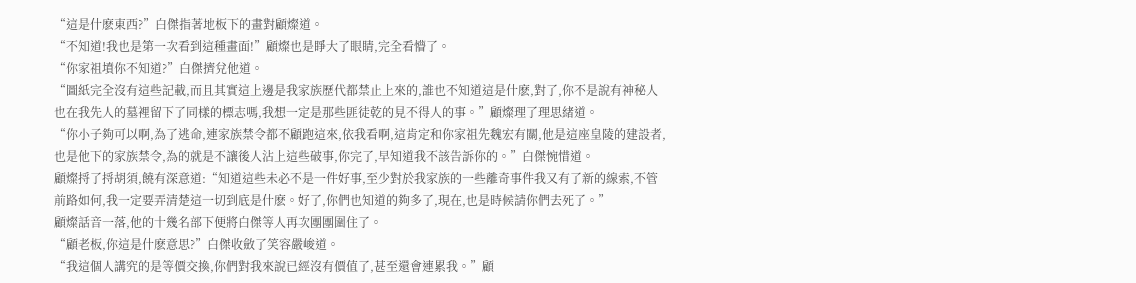“這是什麽東西?”白傑指著地板下的畫對顧燦道。
“不知道!我也是第一次看到這種畫面!”顧燦也是睜大了眼睛,完全看懵了。
“你家祖墳你不知道?”白傑擠兌他道。
“圖紙完全沒有這些記載,而且其實這上邊是我家族歷代都禁止上來的,誰也不知道這是什麽,對了,你不是說有神秘人也在我先人的墓裡留下了同樣的標志嗎,我想一定是那些匪徒乾的見不得人的事。”顧燦理了理思緒道。
“你小子夠可以啊,為了逃命,連家族禁令都不顧跑這來,依我看啊,這肯定和你家祖先魏宏有關,他是這座皇陵的建設者,也是他下的家族禁令,為的就是不讓後人沾上這些破事,你完了,早知道我不該告訴你的。”白傑惋惜道。
顧燦捋了捋胡須,饒有深意道:“知道這些未必不是一件好事,至少對於我家族的一些離奇事件我又有了新的線索,不管前路如何,我一定要弄清楚這一切到底是什麽。好了,你們也知道的夠多了,現在,也是時候請你們去死了。”
顧燦話音一落,他的十幾名部下便將白傑等人再次團團圍住了。
“顧老板,你這是什麽意思?”白傑收斂了笑容嚴峻道。
“我這個人講究的是等價交換,你們對我來說已經沒有價值了,甚至還會連累我。”顧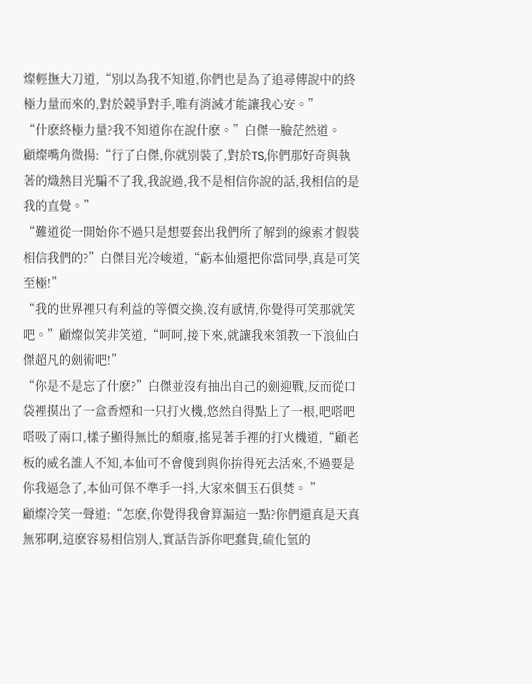燦輕撫大刀道,“別以為我不知道,你們也是為了追尋傳說中的終極力量而來的,對於競爭對手,唯有消滅才能讓我心安。”
“什麽終極力量?我不知道你在說什麽。”白傑一臉茫然道。
顧燦嘴角微揚:“行了白傑,你就別裝了,對於TS,你們那好奇與執著的熾熱目光騙不了我,我說過,我不是相信你說的話,我相信的是我的直覺。”
“難道從一開始你不過只是想要套出我們所了解到的線索才假裝相信我們的?”白傑目光冷峻道,“虧本仙還把你當同學,真是可笑至極!”
“我的世界裡只有利益的等價交換,沒有感情,你覺得可笑那就笑吧。”顧燦似笑非笑道,“呵呵,接下來,就讓我來領教一下浪仙白傑超凡的劍術吧!”
“你是不是忘了什麽?”白傑並沒有抽出自己的劍迎戰,反而從口袋裡摸出了一盒香煙和一只打火機,悠然自得點上了一根,吧嗒吧嗒吸了兩口,樣子顯得無比的頹廢,搖晃著手裡的打火機道,“顧老板的威名誰人不知,本仙可不會傻到與你拚得死去活來,不過要是你我逼急了,本仙可保不準手一抖,大家來個玉石俱焚。 ”
顧燦冷笑一聲道:“怎麽,你覺得我會算漏這一點?你們還真是天真無邪啊,這麽容易相信別人,實話告訴你吧蠢貨,硫化氫的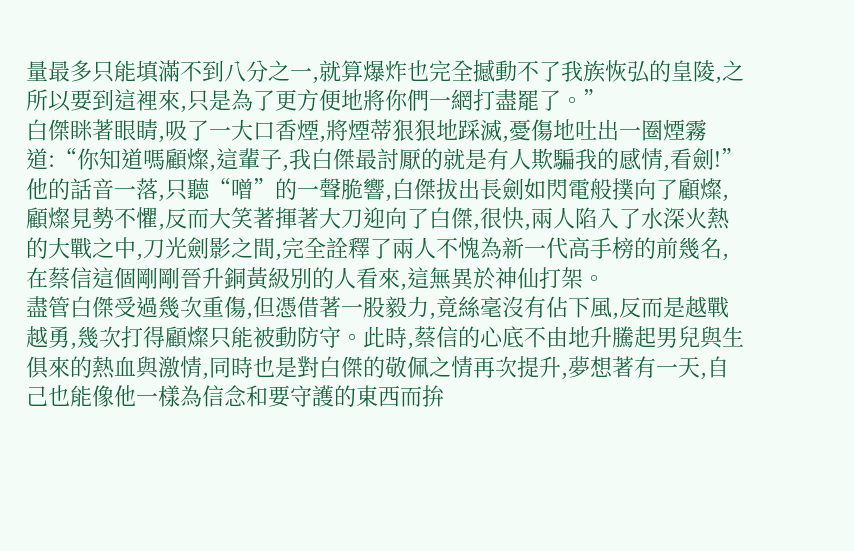量最多只能填滿不到八分之一,就算爆炸也完全撼動不了我族恢弘的皇陵,之所以要到這裡來,只是為了更方便地將你們一網打盡罷了。”
白傑眯著眼睛,吸了一大口香煙,將煙蒂狠狠地踩滅,憂傷地吐出一圈煙霧道:“你知道嗎顧燦,這輩子,我白傑最討厭的就是有人欺騙我的感情,看劍!”
他的話音一落,只聽“噌”的一聲脆響,白傑拔出長劍如閃電般撲向了顧燦,顧燦見勢不懼,反而大笑著揮著大刀迎向了白傑,很快,兩人陷入了水深火熱的大戰之中,刀光劍影之間,完全詮釋了兩人不愧為新一代高手榜的前幾名,在蔡信這個剛剛晉升銅黃級別的人看來,這無異於神仙打架。
盡管白傑受過幾次重傷,但憑借著一股毅力,竟絲毫沒有佔下風,反而是越戰越勇,幾次打得顧燦只能被動防守。此時,蔡信的心底不由地升騰起男兒與生俱來的熱血與激情,同時也是對白傑的敬佩之情再次提升,夢想著有一天,自己也能像他一樣為信念和要守護的東西而拚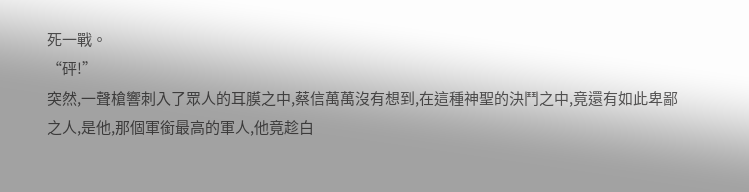死一戰。
“砰!”
突然,一聲槍響刺入了眾人的耳膜之中,蔡信萬萬沒有想到,在這種神聖的決鬥之中,竟還有如此卑鄙之人,是他,那個軍銜最高的軍人,他竟趁白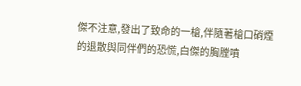傑不注意,發出了致命的一槍,伴隨著槍口硝煙的退散與同伴們的恐慌,白傑的胸膛噴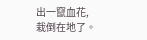出一竄血花,栽倒在地了。